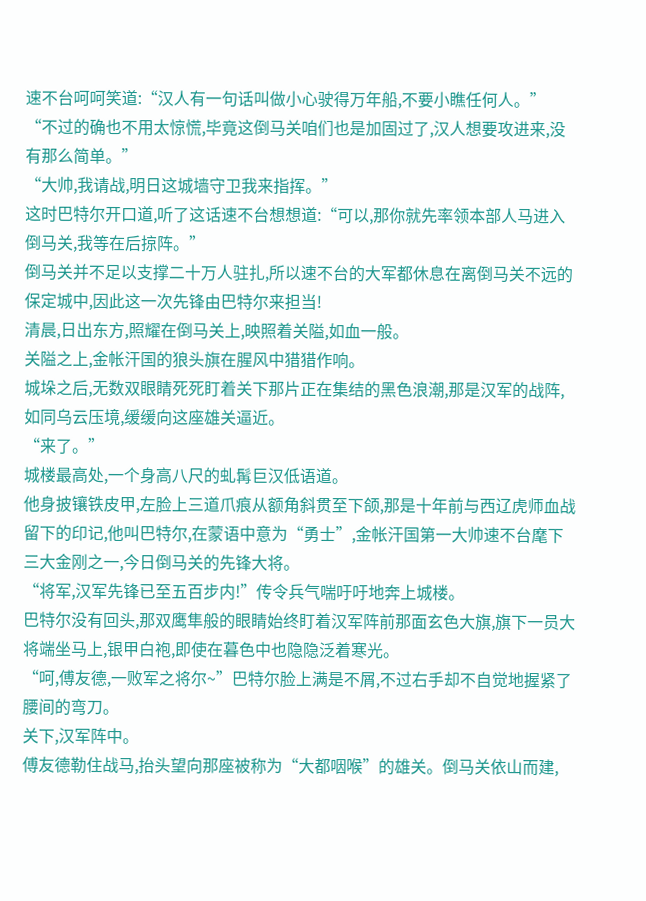速不台呵呵笑道:“汉人有一句话叫做小心驶得万年船,不要小瞧任何人。”
“不过的确也不用太惊慌,毕竟这倒马关咱们也是加固过了,汉人想要攻进来,没有那么简单。”
“大帅,我请战,明日这城墙守卫我来指挥。”
这时巴特尔开口道,听了这话速不台想想道:“可以,那你就先率领本部人马进入倒马关,我等在后掠阵。”
倒马关并不足以支撑二十万人驻扎,所以速不台的大军都休息在离倒马关不远的保定城中,因此这一次先锋由巴特尔来担当!
清晨,日出东方,照耀在倒马关上,映照着关隘,如血一般。
关隘之上,金帐汗国的狼头旗在腥风中猎猎作响。
城垛之后,无数双眼睛死死盯着关下那片正在集结的黑色浪潮,那是汉军的战阵,如同乌云压境,缓缓向这座雄关逼近。
“来了。”
城楼最高处,一个身高八尺的虬髯巨汉低语道。
他身披镶铁皮甲,左脸上三道爪痕从额角斜贯至下颌,那是十年前与西辽虎师血战留下的印记,他叫巴特尔,在蒙语中意为“勇士”,金帐汗国第一大帅速不台麾下三大金刚之一,今日倒马关的先锋大将。
“将军,汉军先锋已至五百步内!”传令兵气喘吁吁地奔上城楼。
巴特尔没有回头,那双鹰隼般的眼睛始终盯着汉军阵前那面玄色大旗,旗下一员大将端坐马上,银甲白袍,即使在暮色中也隐隐泛着寒光。
“呵,傅友德,一败军之将尔~”巴特尔脸上满是不屑,不过右手却不自觉地握紧了腰间的弯刀。
关下,汉军阵中。
傅友德勒住战马,抬头望向那座被称为“大都咽喉”的雄关。倒马关依山而建,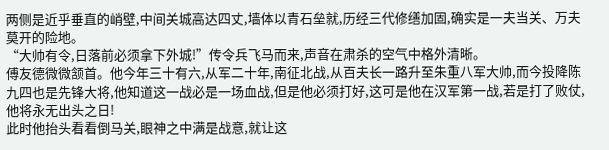两侧是近乎垂直的峭壁,中间关城高达四丈,墙体以青石垒就,历经三代修缮加固,确实是一夫当关、万夫莫开的险地。
“大帅有令,日落前必须拿下外城!”传令兵飞马而来,声音在肃杀的空气中格外清晰。
傅友德微微颔首。他今年三十有六,从军二十年,南征北战,从百夫长一路升至朱重八军大帅,而今投降陈九四也是先锋大将,他知道这一战必是一场血战,但是他必须打好,这可是他在汉军第一战,若是打了败仗,他将永无出头之日!
此时他抬头看看倒马关,眼神之中满是战意,就让这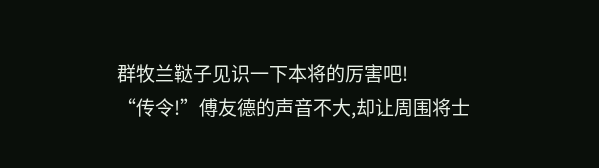群牧兰鞑子见识一下本将的厉害吧!
“传令!”傅友德的声音不大,却让周围将士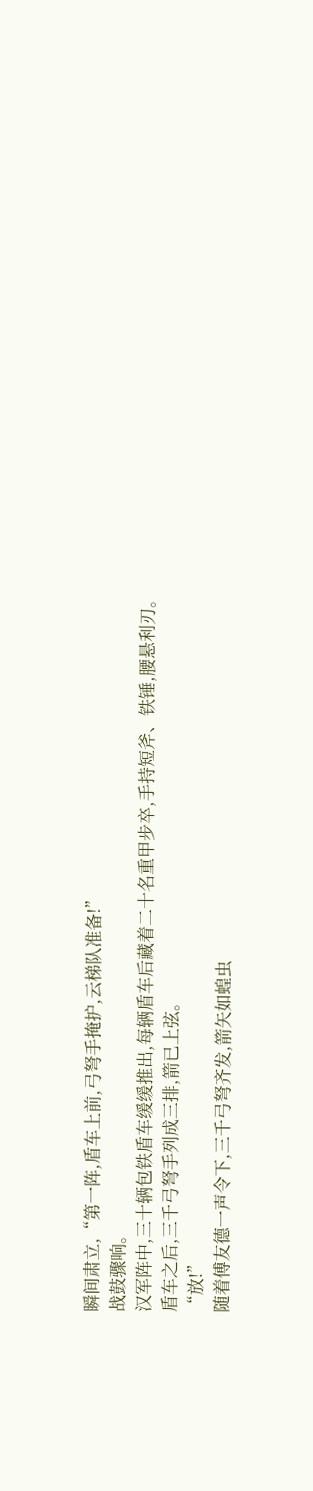瞬间肃立,“第一阵,盾车上前,弓弩手掩护,云梯队准备!”
战鼓骤响。
汉军阵中,三十辆包铁盾车缓缓推出,每辆盾车后藏着二十名重甲步卒,手持短斧、铁锤,腰悬利刃。
盾车之后,三千弓弩手列成三排,箭已上弦。
“放!”
随着傅友德一声令下,三千弓弩齐发,箭矢如蝗虫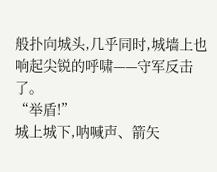般扑向城头,几乎同时,城墙上也响起尖锐的呼啸——守军反击了。
“举盾!”
城上城下,呐喊声、箭矢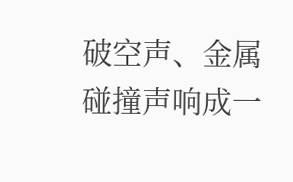破空声、金属碰撞声响成一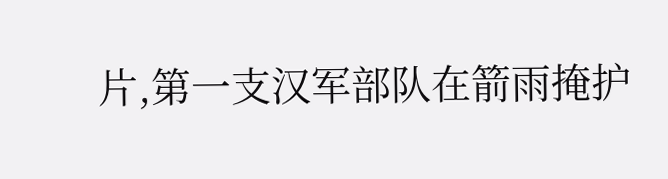片,第一支汉军部队在箭雨掩护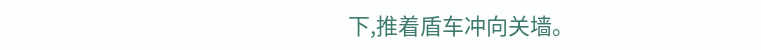下,推着盾车冲向关墙。